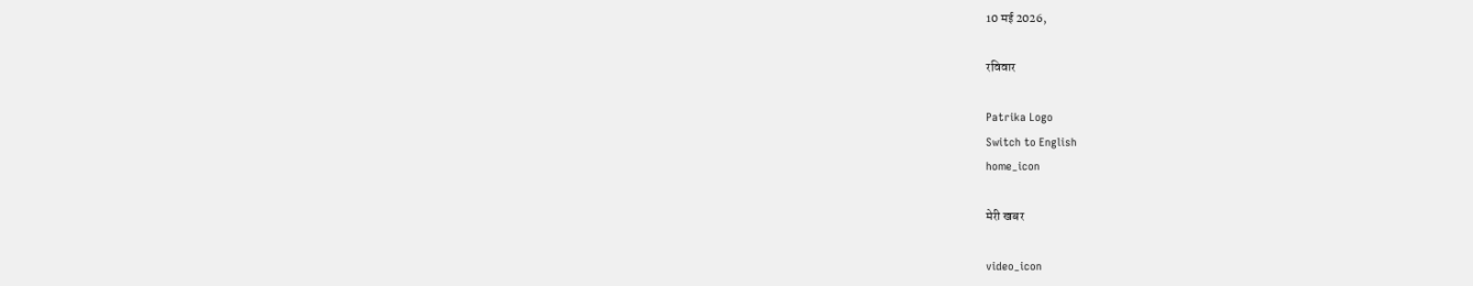10 मई 2026,

रविवार

Patrika Logo
Switch to English
home_icon

मेरी खबर

video_icon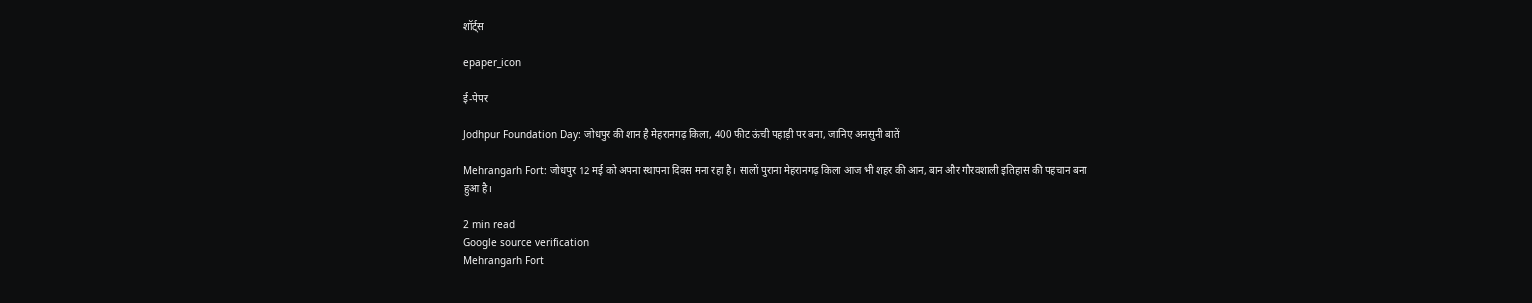शॉर्ट्स

epaper_icon

ई-पेपर

Jodhpur Foundation Day: जोधपुर की शान है मेहरानगढ़ किला, 400 फीट ऊंची पहाड़ी पर बना, जानिए अनसुनी बातें

Mehrangarh Fort: जोधपुर 12 मई को अपना स्थापना दिवस मना रहा है। सालों पुराना मेहरानगढ़ किला आज भी शहर की आन, बान और गौरवशाली इतिहास की पहचान बना हुआ है।

2 min read
Google source verification
Mehrangarh Fort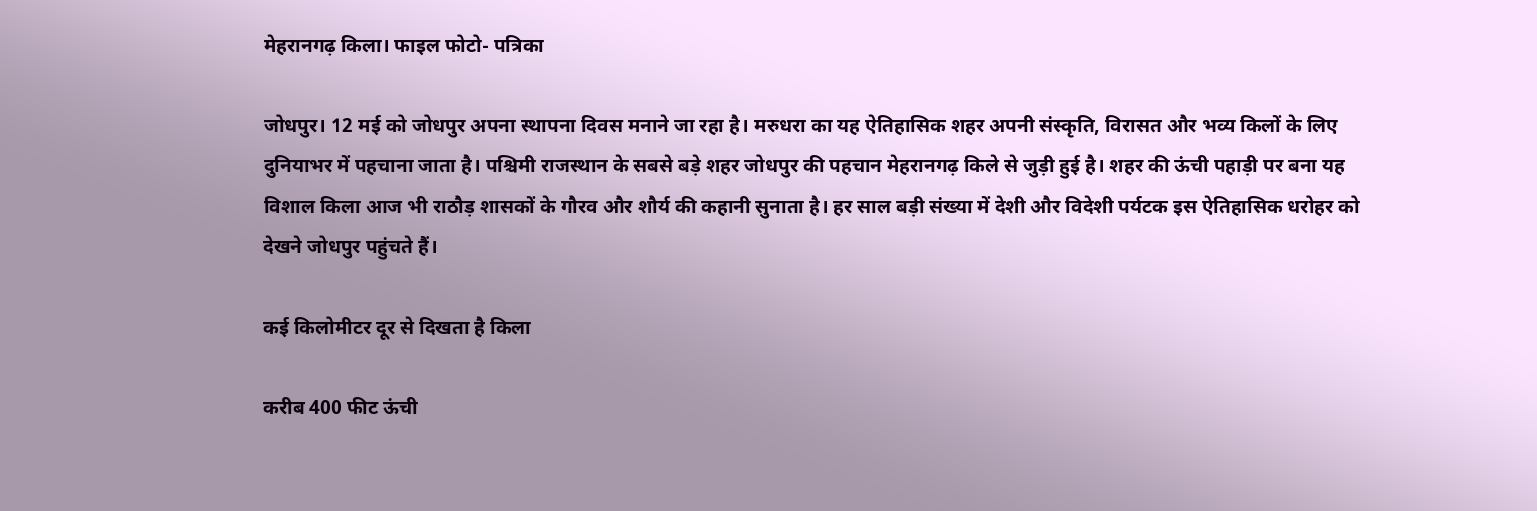मेहरानगढ़ किला। फाइल फोटो- पत्रिका

जोधपुर। 12 मई को जोधपुर अपना स्थापना दिवस मनाने जा रहा है। मरुधरा का यह ऐतिहासिक शहर अपनी संस्कृति, विरासत और भव्य किलों के लिए दुनियाभर में पहचाना जाता है। पश्चिमी राजस्थान के सबसे बड़े शहर जोधपुर की पहचान मेहरानगढ़ किले से जुड़ी हुई है। शहर की ऊंची पहाड़ी पर बना यह विशाल किला आज भी राठौड़ शासकों के गौरव और शौर्य की कहानी सुनाता है। हर साल बड़ी संख्या में देशी और विदेशी पर्यटक इस ऐतिहासिक धरोहर को देखने जोधपुर पहुंचते हैं।

कई किलोमीटर दूर से दिखता है किला

करीब 400 फीट ऊंची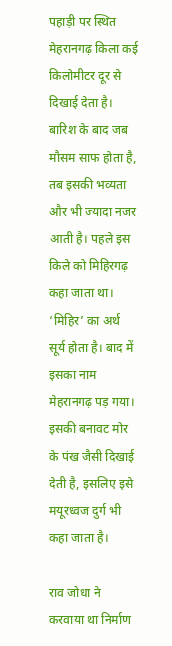पहाड़ी पर स्थित मेहरानगढ़ किला कई किलोमीटर दूर से दिखाई देता है। बारिश के बाद जब मौसम साफ होता है, तब इसकी भव्यता और भी ज्यादा नजर आती है। पहले इस किले को मिहिरगढ़ कहा जाता था। ‘मिहिर’ का अर्थ सूर्य होता है। बाद में इसका नाम मेहरानगढ़ पड़ गया। इसकी बनावट मोर के पंख जैसी दिखाई देती है, इसलिए इसे मयूरध्वज दुर्ग भी कहा जाता है।

राव जोधा ने करवाया था निर्माण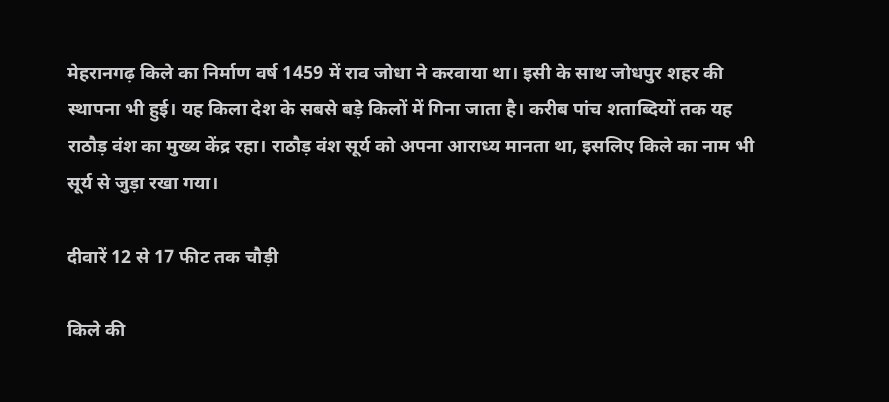मेहरानगढ़ किले का निर्माण वर्ष 1459 में राव जोधा ने करवाया था। इसी के साथ जोधपुर शहर की स्थापना भी हुई। यह किला देश के सबसे बड़े किलों में गिना जाता है। करीब पांच शताब्दियों तक यह राठौड़ वंश का मुख्य केंद्र रहा। राठौड़ वंश सूर्य को अपना आराध्य मानता था, इसलिए किले का नाम भी सूर्य से जुड़ा रखा गया।

दीवारें 12 से 17 फीट तक चौड़ी

किले की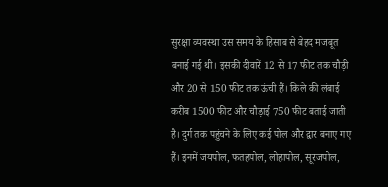सुरक्षा व्यवस्था उस समय के हिसाब से बेहद मजबूत बनाई गई थी। इसकी दीवारें 12 से 17 फीट तक चौड़ी और 20 से 150 फीट तक ऊंची हैं। किले की लंबाई करीब 1500 फीट और चौड़ाई 750 फीट बताई जाती है। दुर्ग तक पहुंचने के लिए कई पोल और द्वार बनाए गए हैं। इनमें जयपोल, फतहपोल, लोहापोल, सूरजपोल,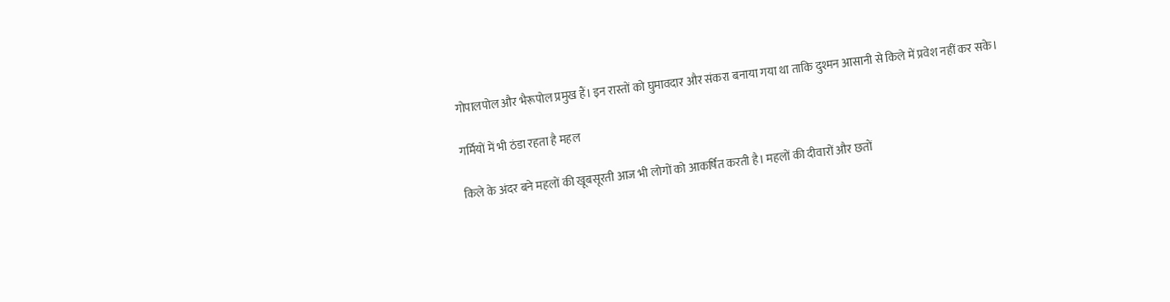गोपालपोल और भैरूपोल प्रमुख हैं। इन रास्तों को घुमावदार और संकरा बनाया गया था ताकि दुश्मन आसानी से किले में प्रवेश नहीं कर सके।

गर्मियों में भी ठंडा रहता है महल

किले के अंदर बने महलों की खूबसूरती आज भी लोगों को आकर्षित करती है। महलों की दीवारों और छतों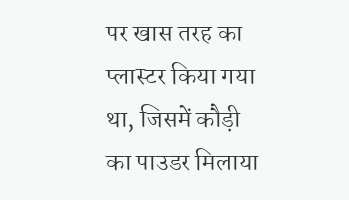पर खास तरह का प्लास्टर किया गया था, जिसमें कौड़ी का पाउडर मिलाया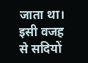जाता था। इसी वजह से सदियों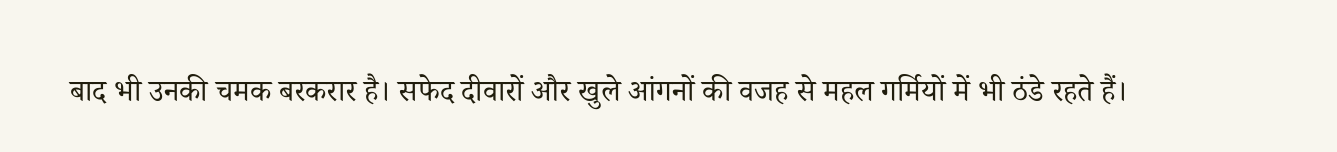बाद भी उनकी चमक बरकरार है। सफेद दीवारों और खुले आंगनों की वजह से महल गर्मियों में भी ठंडे रहते हैं।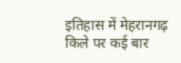इतिहास में मेहरानगढ़ किले पर कई बार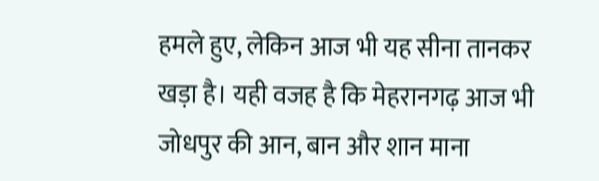हमले हुए, लेकिन आज भी यह सीना तानकर खड़ा है। यही वजह है कि मेहरानगढ़ आज भी जोधपुर की आन, बान और शान माना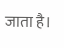जाता है।